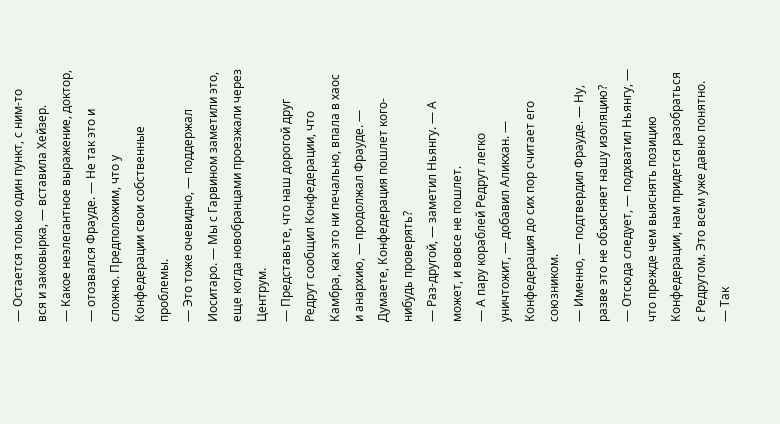— Остается только один пункт, с ним-то вся и заковырка, — вставила Хейзер.
— Какое неэлегантное выражение, доктор, — отозвался Фрауде. — Не так это и сложно. Предположим, что у Конфедерации свои собственные проблемы.
— Это тоже очевидно, — поддержал Иоситаро. — Мы с Гарвином заметили это, еще когда новобранцами проезжали через Центрум.
— Представьте, что наш дорогой друг Редрут сообщил Конфедерации, что Камбра, как это ни печально, впала в хаос и анархию, — продолжал Фрауде. — Думаете, Конфедерация пошлет кого-нибудь проверять?
— Раз-другой, — заметил Ньянгу. — А может, и вовсе не пошлет.
— А пару кораблей Редрут легко уничтожит, — добавил Аликхан. — Конфедерация до сих пор считает его союзником.
— Именно, — подтвердил Фрауде. — Ну, разве это не объясняет нашу изоляцию?
— Отсюда следует, — подхватил Ньянгу, — что прежде чем выяснять позицию Конфедерации, нам придется разобраться с Редрутом. Это всем уже давно понятно.
— Так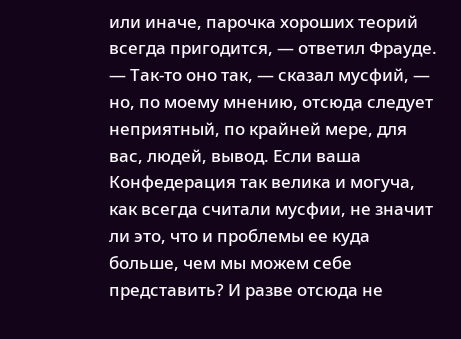или иначе, парочка хороших теорий всегда пригодится, — ответил Фрауде.
— Так-то оно так, — сказал мусфий, — но, по моему мнению, отсюда следует неприятный, по крайней мере, для вас, людей, вывод. Если ваша Конфедерация так велика и могуча, как всегда считали мусфии, не значит ли это, что и проблемы ее куда больше, чем мы можем себе представить? И разве отсюда не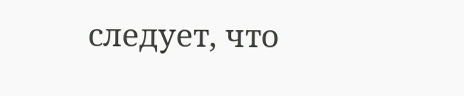следует, что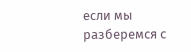если мы разберемся с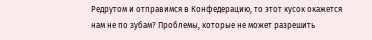Редрутом и отправимся в Конфедерацию, то этот кусок окажется нам не по зубам? Проблемы, которые не может разрешить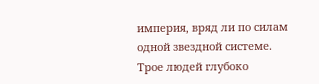империя, вряд ли по силам одной звездной системе.
Трое людей глубоко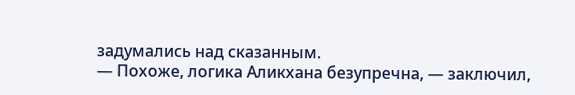задумались над сказанным.
— Похоже, логика Аликхана безупречна, — заключил,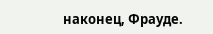наконец, Фрауде.